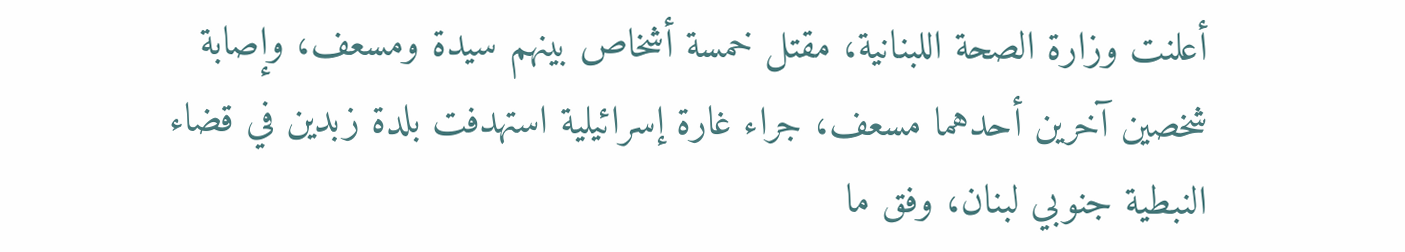أعلنت وزارة الصحة اللبنانية، مقتل خمسة أشخاص بينهم سيدة ومسعف، وإصابة شخصين آخرين أحدهما مسعف، جراء غارة إسرائيلية استهدفت بلدة زبدين في قضاء النبطية جنوبي لبنان، وفق ما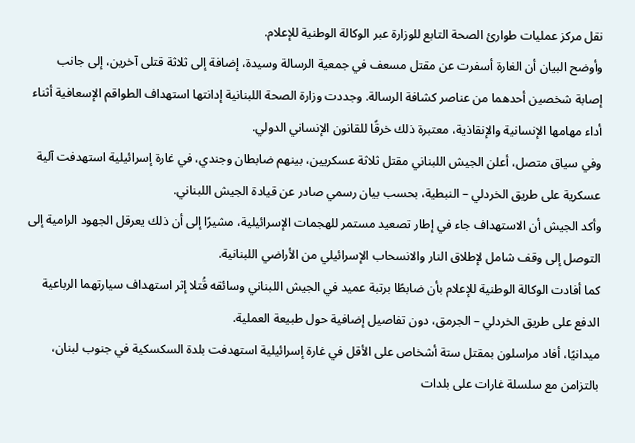نقل مركز عمليات طوارئ الصحة التابع للوزارة عبر الوكالة الوطنية للإعلام.
وأوضح البيان أن الغارة أسفرت عن مقتل مسعف في جمعية الرسالة وسيدة، إضافة إلى ثلاثة قتلى آخرين، إلى جانب إصابة شخصين أحدهما من عناصر كشافة الرسالة. وجددت وزارة الصحة اللبنانية إدانتها استهداف الطواقم الإسعافية أثناء أداء مهامها الإنسانية والإنقاذية، معتبرة ذلك خرقًا للقانون الإنساني الدولي.
وفي سياق متصل، أعلن الجيش اللبناني مقتل ثلاثة عسكريين، بينهم ضابطان وجندي، في غارة إسرائيلية استهدفت آلية عسكرية على طريق الخردلي – النبطية، بحسب بيان رسمي صادر عن قيادة الجيش اللبناني.
وأكد الجيش أن الاستهداف جاء في إطار تصعيد مستمر للهجمات الإسرائيلية، مشيرًا إلى أن ذلك يعرقل الجهود الرامية إلى التوصل إلى وقف شامل لإطلاق النار والانسحاب الإسرائيلي من الأراضي اللبنانية.
كما أفادت الوكالة الوطنية للإعلام بأن ضابطًا برتبة عميد في الجيش اللبناني وسائقه قُتلا إثر استهداف سيارتهما الرباعية الدفع على طريق الخردلي – الجرمق، دون تفاصيل إضافية حول طبيعة العملية.
ميدانيًا، أفاد مراسلون بمقتل ستة أشخاص على الأقل في غارة إسرائيلية استهدفت بلدة السكسكية في جنوب لبنان، بالتزامن مع سلسلة غارات على بلدات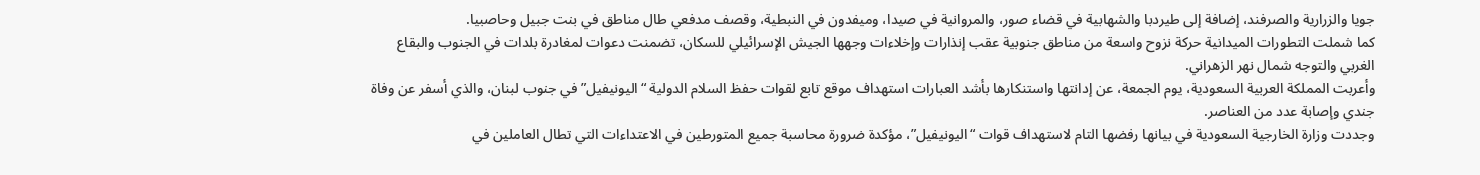جويا والزرارية والصرفند، إضافة إلى طيردبا والشهابية في قضاء صور، والمروانية في صيدا، وميفدون في النبطية، وقصف مدفعي طال مناطق في بنت جبيل وحاصبيا.
كما شملت التطورات الميدانية حركة نزوح واسعة من مناطق جنوبية عقب إنذارات وإخلاءات وجهها الجيش الإسرائيلي للسكان، تضمنت دعوات لمغادرة بلدات في الجنوب والبقاع الغربي والتوجه شمال نهر الزهراني.
وأعربت المملكة العربية السعودية، يوم الجمعة، عن إدانتها واستنكارها بأشد العبارات استهداف موقع تابع لقوات حفظ السلام الدولية “اليونيفيل” في جنوب لبنان، والذي أسفر عن وفاة جندي وإصابة عدد من العناصر.
وجددت وزارة الخارجية السعودية في بيانها رفضها التام لاستهداف قوات “اليونيفيل”، مؤكدة ضرورة محاسبة جميع المتورطين في الاعتداءات التي تطال العاملين في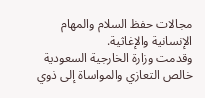مجالات حفظ السلام والمهام الإنسانية والإغاثية.
وقدمت وزارة الخارجية السعودية خالص التعازي والمواساة إلى ذوي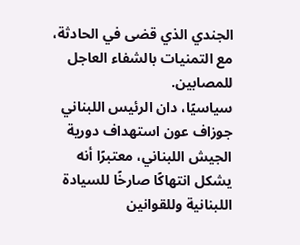الجندي الذي قضى في الحادثة، مع التمنيات بالشفاء العاجل للمصابين.
سياسيًا، دان الرئيس اللبناني جوزاف عون استهداف دورية الجيش اللبناني، معتبرًا أنه يشكل انتهاكًا صارخًا للسيادة اللبنانية وللقوانين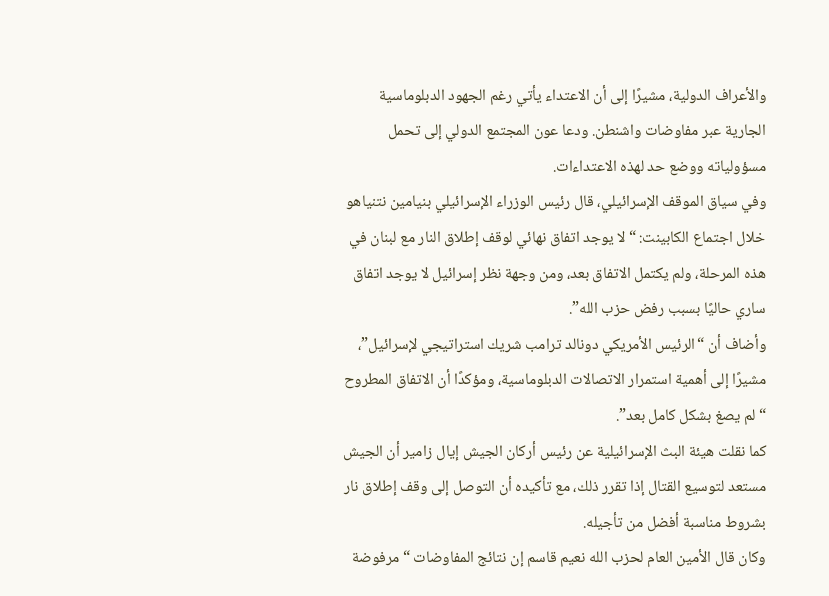والأعراف الدولية، مشيرًا إلى أن الاعتداء يأتي رغم الجهود الدبلوماسية الجارية عبر مفاوضات واشنطن. ودعا عون المجتمع الدولي إلى تحمل مسؤولياته ووضع حد لهذه الاعتداءات.
وفي سياق الموقف الإسرائيلي، قال رئيس الوزراء الإسرائيلي بنيامين نتنياهو خلال اجتماع الكابينت: “لا يوجد اتفاق نهائي لوقف إطلاق النار مع لبنان في هذه المرحلة، ولم يكتمل الاتفاق بعد، ومن وجهة نظر إسرائيل لا يوجد اتفاق ساري حاليًا بسبب رفض حزب الله”.
وأضاف أن “الرئيس الأمريكي دونالد ترامب شريك استراتيجي لإسرائيل”، مشيرًا إلى أهمية استمرار الاتصالات الدبلوماسية، ومؤكدًا أن الاتفاق المطروح “لم يصغ بشكل كامل بعد”.
كما نقلت هيئة البث الإسرائيلية عن رئيس أركان الجيش إيال زامير أن الجيش مستعد لتوسيع القتال إذا تقرر ذلك، مع تأكيده أن التوصل إلى وقف إطلاق نار بشروط مناسبة أفضل من تأجيله.
وكان قال الأمين العام لحزب الله نعيم قاسم إن نتائج المفاوضات “مرفوضة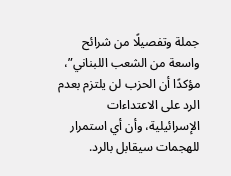جملة وتفصيلًا من شرائح واسعة من الشعب اللبناني”، مؤكدًا أن الحزب لن يلتزم بعدم الرد على الاعتداءات الإسرائيلية، وأن أي استمرار للهجمات سيقابل بالرد.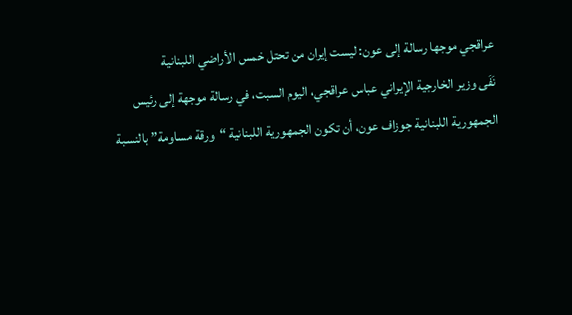عراقجي موجها رسالة إلى عون: ليست إيران من تحتل خمس الأراضي اللبنانية
نَفَى وزير الخارجية الإيراني عباس عراقجي، اليوم السبت، في رسالة موجهة إلى رئيس الجمهورية اللبنانية جوزاف عون، أن تكون الجمهورية اللبنانية “ورقة مساومة” بالنسبة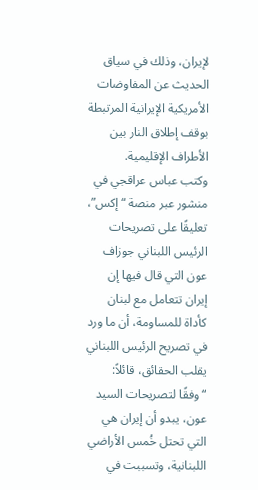لإيران، وذلك في سياق الحديث عن المفاوضات الأمريكية الإيرانية المرتبطة بوقف إطلاق النار بين الأطراف الإقليمية.
وكتب عباس عراقجي في منشور عبر منصة “إكس”، تعليقًا على تصريحات الرئيس اللبناني جوزاف عون التي قال فيها إن إيران تتعامل مع لبنان كأداة للمساومة، أن ما ورد في تصريح الرئيس اللبناني يقلب الحقائق، قائلاً: “وفقًا لتصريحات السيد عون، يبدو أن إيران هي التي تحتل خُمس الأراضي اللبنانية، وتسببت في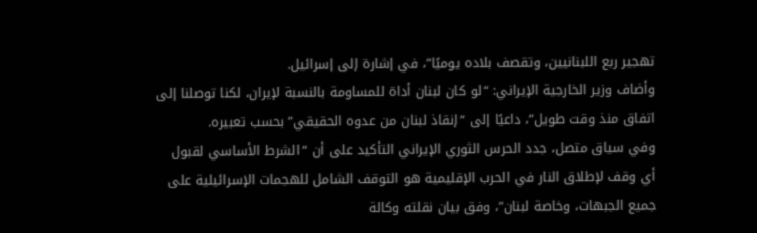تهجير ربع اللبنانيين، وتقصف بلاده يوميًا”، في إشارة إلى إسرائيل.
وأضاف وزير الخارجية الإيراني: “لو كان لبنان أداة للمساومة بالنسبة لإيران، لكنا توصلنا إلى اتفاق منذ وقت طويل”، داعيًا إلى “إنقاذ لبنان من عدوه الحقيقي” بحسب تعبيره.
وفي سياق متصل، جدد الحرس الثوري الإيراني التأكيد على أن “الشرط الأساسي لقبول أي وقف لإطلاق النار في الحرب الإقليمية هو التوقف الشامل للهجمات الإسرائيلية على جميع الجبهات، وخاصة لبنان”، وفق بيان نقلته وكالة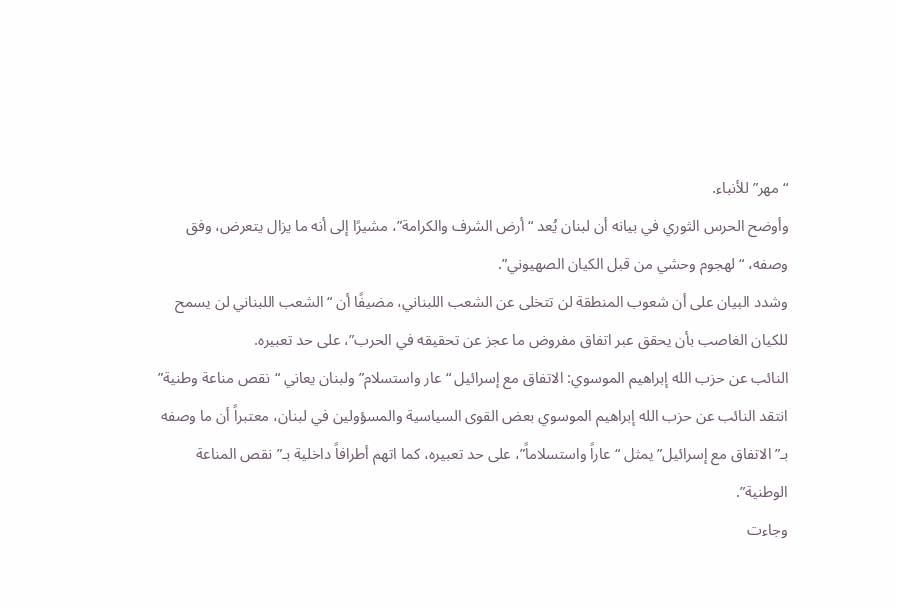“مهر” للأنباء.
وأوضح الحرس الثوري في بيانه أن لبنان يُعد “أرض الشرف والكرامة”، مشيرًا إلى أنه ما يزال يتعرض، وفق وصفه، “لهجوم وحشي من قبل الكيان الصهيوني”.
وشدد البيان على أن شعوب المنطقة لن تتخلى عن الشعب اللبناني، مضيفًا أن “الشعب اللبناني لن يسمح للكيان الغاصب بأن يحقق عبر اتفاق مفروض ما عجز عن تحقيقه في الحرب”، على حد تعبيره.
النائب عن حزب الله إبراهيم الموسوي: الاتفاق مع إسرائيل “عار واستسلام” ولبنان يعاني “نقص مناعة وطنية”
انتقد النائب عن حزب الله إبراهيم الموسوي بعض القوى السياسية والمسؤولين في لبنان، معتبراً أن ما وصفه بـ”الاتفاق مع إسرائيل” يمثل “عاراً واستسلاماً”، على حد تعبيره، كما اتهم أطرافاً داخلية بـ”نقص المناعة الوطنية”.
وجاءت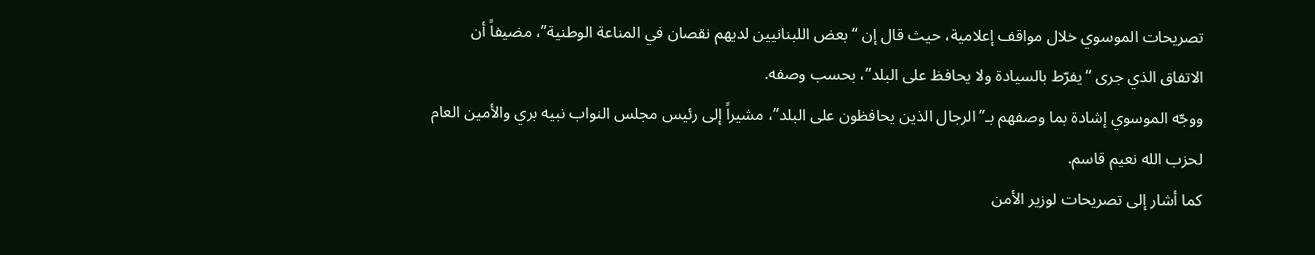تصريحات الموسوي خلال مواقف إعلامية، حيث قال إن “بعض اللبنانيين لديهم نقصان في المناعة الوطنية”، مضيفاً أن الاتفاق الذي جرى “يفرّط بالسيادة ولا يحافظ على البلد”، بحسب وصفه.
ووجّه الموسوي إشادة بما وصفهم بـ”الرجال الذين يحافظون على البلد”، مشيراً إلى رئيس مجلس النواب نبيه بري والأمين العام لحزب الله نعيم قاسم.
كما أشار إلى تصريحات لوزير الأمن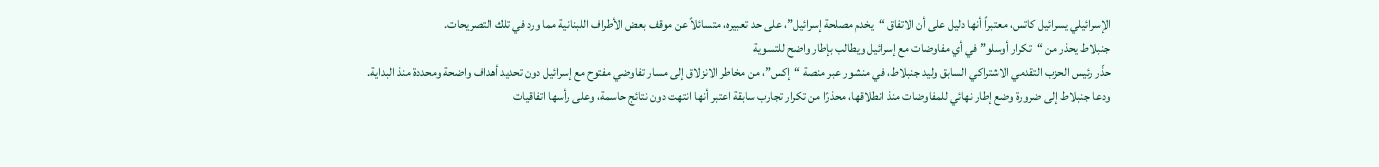الإسرائيلي يسرائيل كاتس، معتبراً أنها دليل على أن الاتفاق “يخدم مصلحة إسرائيل”، على حد تعبيره، متسائلاً عن موقف بعض الأطراف اللبنانية مما ورد في تلك التصريحات.
جنبلاط يحذر من “تكرار أوسلو” في أي مفاوضات مع إسرائيل ويطالب بإطار واضح للتسوية
حذّر رئيس الحزب التقدمي الاشتراكي السابق وليد جنبلاط، في منشور عبر منصة “إكس”، من مخاطر الانزلاق إلى مسار تفاوضي مفتوح مع إسرائيل دون تحديد أهداف واضحة ومحددة منذ البداية.
ودعا جنبلاط إلى ضرورة وضع إطار نهائي للمفاوضات منذ انطلاقها، محذرًا من تكرار تجارب سابقة اعتبر أنها انتهت دون نتائج حاسمة، وعلى رأسها اتفاقيات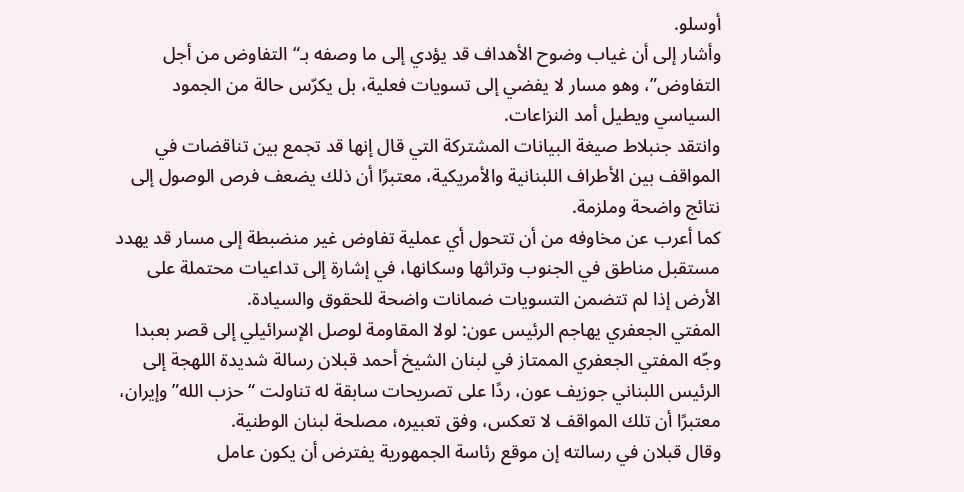أوسلو.
وأشار إلى أن غياب وضوح الأهداف قد يؤدي إلى ما وصفه بـ“التفاوض من أجل التفاوض”، وهو مسار لا يفضي إلى تسويات فعلية، بل يكرّس حالة من الجمود السياسي ويطيل أمد النزاعات.
وانتقد جنبلاط صيغة البيانات المشتركة التي قال إنها قد تجمع بين تناقضات في المواقف بين الأطراف اللبنانية والأمريكية، معتبرًا أن ذلك يضعف فرص الوصول إلى نتائج واضحة وملزمة.
كما أعرب عن مخاوفه من أن تتحول أي عملية تفاوض غير منضبطة إلى مسار قد يهدد مستقبل مناطق في الجنوب وتراثها وسكانها، في إشارة إلى تداعيات محتملة على الأرض إذا لم تتضمن التسويات ضمانات واضحة للحقوق والسيادة.
المفتي الجعفري يهاجم الرئيس عون: لولا المقاومة لوصل الإسرائيلي إلى قصر بعبدا
وجّه المفتي الجعفري الممتاز في لبنان الشيخ أحمد قبلان رسالة شديدة اللهجة إلى الرئيس اللبناني جوزيف عون، ردًا على تصريحات سابقة له تناولت “حزب الله” وإيران، معتبرًا أن تلك المواقف لا تعكس، وفق تعبيره، مصلحة لبنان الوطنية.
وقال قبلان في رسالته إن موقع رئاسة الجمهورية يفترض أن يكون عامل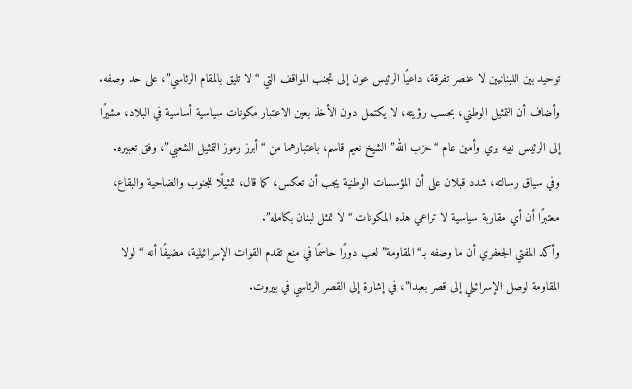توحيد بين اللبنانيين لا عنصر تفرقة، داعيًا الرئيس عون إلى تجنب المواقف التي “لا تليق بالمقام الرئاسي”، على حد وصفه.
وأضاف أن التمثيل الوطني، بحسب رؤيته، لا يكتمل دون الأخذ بعين الاعتبار مكونات سياسية أساسية في البلاد، مشيرًا إلى الرئيس نبيه بري وأمين عام “حزب الله” الشيخ نعيم قاسم، باعتبارهما من “أبرز رموز التمثيل الشعبي”، وفق تعبيره.
وفي سياق رسالته، شدد قبلان على أن المؤسسات الوطنية يجب أن تعكس، كما قال، تمثيلًا للجنوب والضاحية والبقاع، معتبرًا أن أي مقاربة سياسية لا تراعي هذه المكونات “لا تمثل لبنان بكامله”.
وأكد المفتي الجعفري أن ما وصفه بـ“المقاومة” لعب دورًا حاسمًا في منع تقدم القوات الإسرائيلية، مضيفًا أنه “لولا المقاومة لوصل الإسرائيلي إلى قصر بعبدا”، في إشارة إلى القصر الرئاسي في بيروت.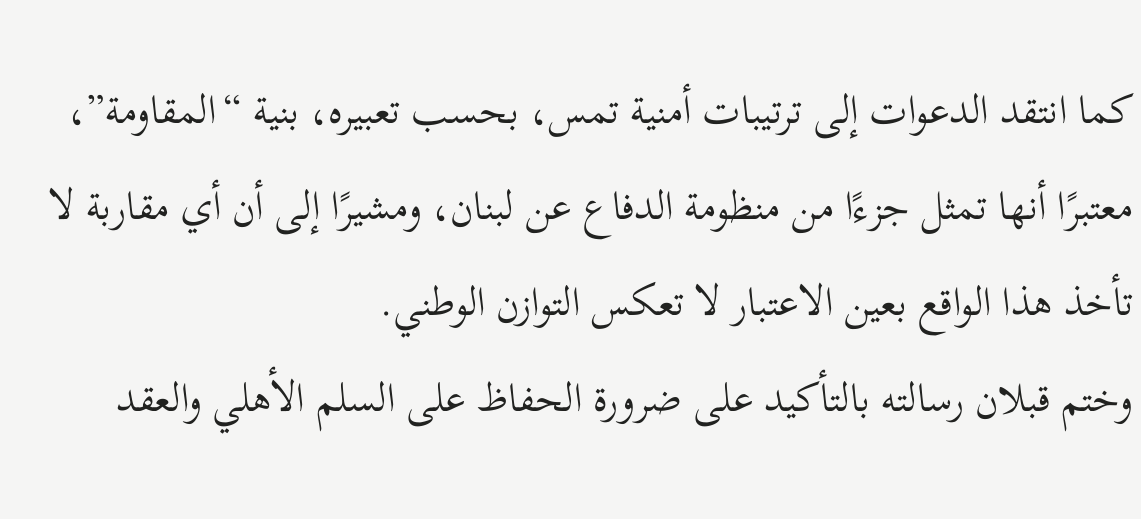كما انتقد الدعوات إلى ترتيبات أمنية تمس، بحسب تعبيره، بنية “المقاومة”، معتبرًا أنها تمثل جزءًا من منظومة الدفاع عن لبنان، ومشيرًا إلى أن أي مقاربة لا تأخذ هذا الواقع بعين الاعتبار لا تعكس التوازن الوطني.
وختم قبلان رسالته بالتأكيد على ضرورة الحفاظ على السلم الأهلي والعقد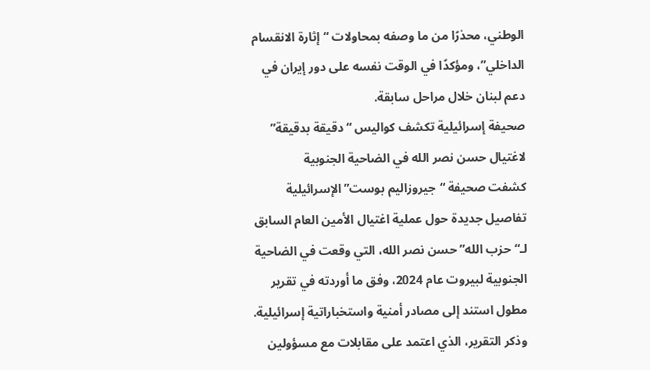الوطني، محذرًا من ما وصفه بمحاولات “إثارة الانقسام الداخلي”، ومؤكدًا في الوقت نفسه على دور إيران في دعم لبنان خلال مراحل سابقة.
صحيفة إسرائيلية تكشف كواليس “دقيقة بدقيقة” لاغتيال حسن نصر الله في الضاحية الجنوبية
كشفت صحيفة “جيروزاليم بوست” الإسرائيلية تفاصيل جديدة حول عملية اغتيال الأمين العام السابق لـ“حزب الله” حسن نصر الله، التي وقعت في الضاحية الجنوبية لبيروت عام 2024، وفق ما أوردته في تقرير مطول استند إلى مصادر أمنية واستخباراتية إسرائيلية.
وذكر التقرير، الذي اعتمد على مقابلات مع مسؤولين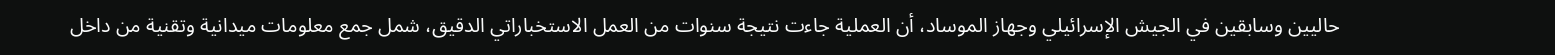حاليين وسابقين في الجيش الإسرائيلي وجهاز الموساد، أن العملية جاءت نتيجة سنوات من العمل الاستخباراتي الدقيق، شمل جمع معلومات ميدانية وتقنية من داخل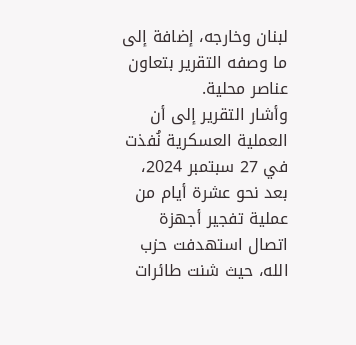لبنان وخارجه، إضافة إلى ما وصفه التقرير بتعاون عناصر محلية.
وأشار التقرير إلى أن العملية العسكرية نُفذت في 27 سبتمبر 2024، بعد نحو عشرة أيام من عملية تفجير أجهزة اتصال استهدفت حزب الله، حيث شنت طائرات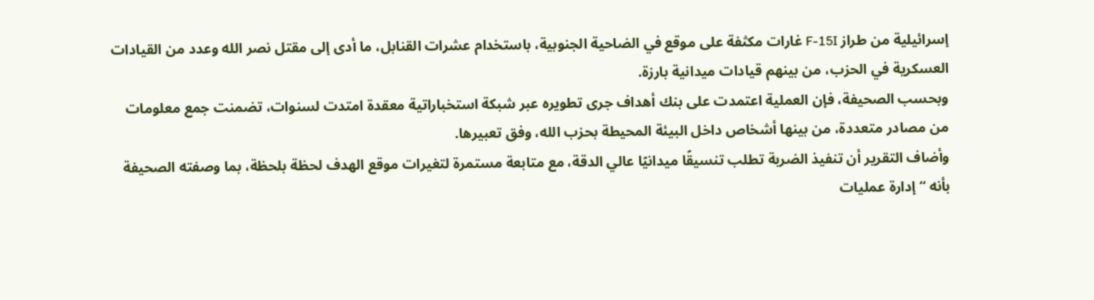إسرائيلية من طراز F-15I غارات مكثفة على موقع في الضاحية الجنوبية، باستخدام عشرات القنابل، ما أدى إلى مقتل نصر الله وعدد من القيادات العسكرية في الحزب، من بينهم قيادات ميدانية بارزة.
وبحسب الصحيفة، فإن العملية اعتمدت على بنك أهداف جرى تطويره عبر شبكة استخباراتية معقدة امتدت لسنوات، تضمنت جمع معلومات من مصادر متعددة، من بينها أشخاص داخل البيئة المحيطة بحزب الله، وفق تعبيرها.
وأضاف التقرير أن تنفيذ الضربة تطلب تنسيقًا ميدانيًا عالي الدقة، مع متابعة مستمرة لتغيرات موقع الهدف لحظة بلحظة، بما وصفته الصحيفة بأنه “إدارة عمليات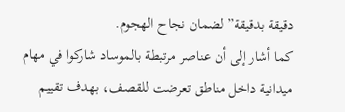دقيقة بدقيقة” لضمان نجاح الهجوم.
كما أشار إلى أن عناصر مرتبطة بالموساد شاركوا في مهام ميدانية داخل مناطق تعرضت للقصف، بهدف تقييم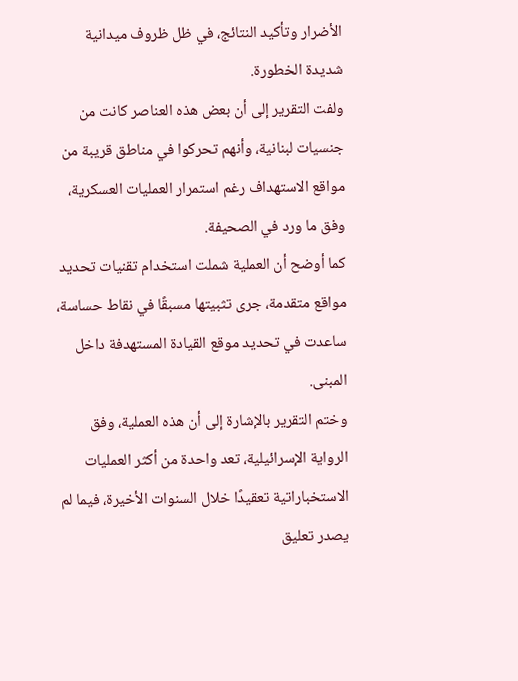الأضرار وتأكيد النتائج، في ظل ظروف ميدانية شديدة الخطورة.
ولفت التقرير إلى أن بعض هذه العناصر كانت من جنسيات لبنانية، وأنهم تحركوا في مناطق قريبة من مواقع الاستهداف رغم استمرار العمليات العسكرية، وفق ما ورد في الصحيفة.
كما أوضح أن العملية شملت استخدام تقنيات تحديد مواقع متقدمة، جرى تثبيتها مسبقًا في نقاط حساسة، ساعدت في تحديد موقع القيادة المستهدفة داخل المبنى.
وختم التقرير بالإشارة إلى أن هذه العملية، وفق الرواية الإسرائيلية، تعد واحدة من أكثر العمليات الاستخباراتية تعقيدًا خلال السنوات الأخيرة، فيما لم يصدر تعليق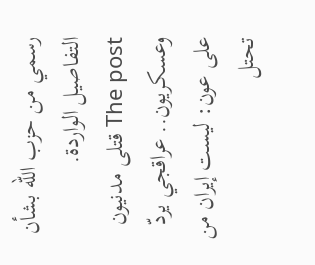رسمي من حزب الله بشأن التفاصيل الواردة.
The post قتلى مدنيون وعسكريون.. عراقجي يردّ على عون: ليست إيران من تحتل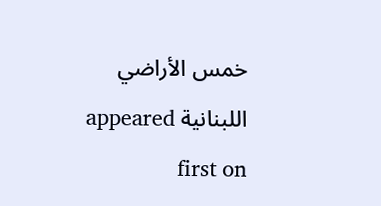خمس الأراضي اللبنانية appeared first on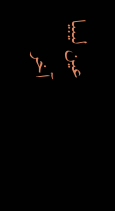عين ليبيا آخر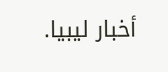أخبار ليبيا.